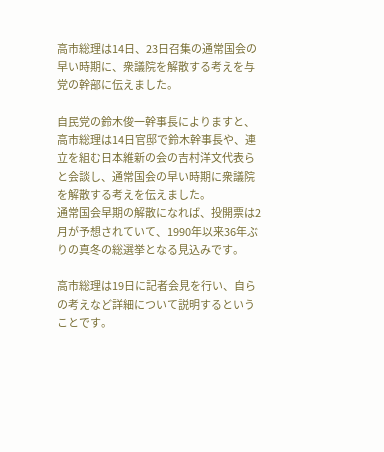高市総理は14日、23日召集の通常国会の早い時期に、衆議院を解散する考えを与党の幹部に伝えました。

自民党の鈴木俊一幹事長によりますと、高市総理は14日官邸で鈴木幹事長や、連立を組む日本維新の会の吉村洋文代表らと会談し、通常国会の早い時期に衆議院を解散する考えを伝えました。
通常国会早期の解散になれば、投開票は2月が予想されていて、1990年以来36年ぶりの真冬の総選挙となる見込みです。

高市総理は19日に記者会見を行い、自らの考えなど詳細について説明するということです。